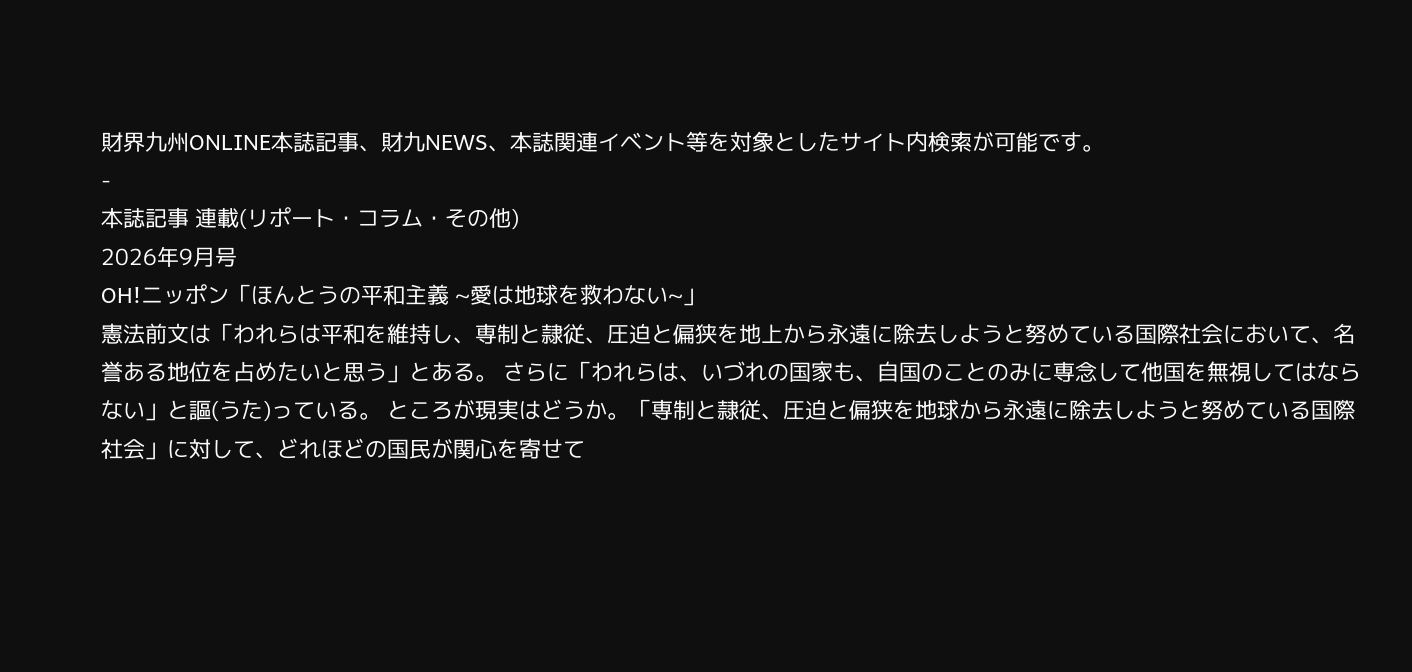財界九州ONLINE本誌記事、財九NEWS、本誌関連イベント等を対象としたサイト内検索が可能です。
-
本誌記事 連載(リポート・コラム・その他)
2026年9月号
OH!ニッポン「ほんとうの平和主義 ~愛は地球を救わない~」
憲法前文は「われらは平和を維持し、専制と隷従、圧迫と偏狭を地上から永遠に除去しようと努めている国際社会において、名誉ある地位を占めたいと思う」とある。 さらに「われらは、いづれの国家も、自国のことのみに専念して他国を無視してはならない」と謳(うた)っている。 ところが現実はどうか。「専制と隷従、圧迫と偏狭を地球から永遠に除去しようと努めている国際社会」に対して、どれほどの国民が関心を寄せて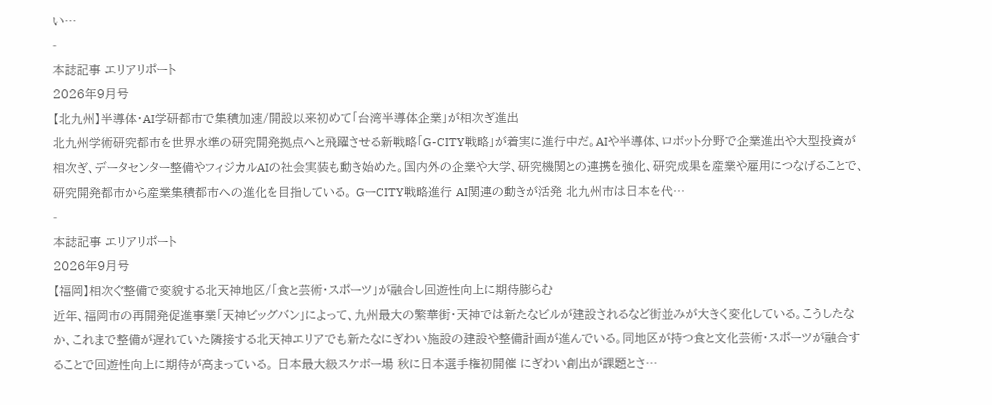い…
-
本誌記事 エリアリポート
2026年9月号
【北九州】半導体・AI学研都市で集積加速/開設以来初めて「台湾半導体企業」が相次ぎ進出
北九州学術研究都市を世界水準の研究開発拠点へと飛躍させる新戦略「G-CITY戦略」が着実に進行中だ。AIや半導体、ロボット分野で企業進出や大型投資が相次ぎ、データセンター整備やフィジカルAIの社会実装も動き始めた。国内外の企業や大学、研究機関との連携を強化、研究成果を産業や雇用につなげることで、研究開発都市から産業集積都市への進化を目指している。 GーCITY戦略進行 AI関連の動きが活発 北九州市は日本を代…
-
本誌記事 エリアリポート
2026年9月号
【福岡】相次ぐ整備で変貌する北天神地区/「食と芸術・スポーツ」が融合し回遊性向上に期待膨らむ
近年、福岡市の再開発促進事業「天神ビッグバン」によって、九州最大の繁華街・天神では新たなビルが建設されるなど街並みが大きく変化している。こうしたなか、これまで整備が遅れていた隣接する北天神エリアでも新たなにぎわい施設の建設や整備計画が進んでいる。同地区が持つ食と文化芸術・スポーツが融合することで回遊性向上に期待が高まっている。 日本最大級スケボー場 秋に日本選手権初開催 にぎわい創出が課題とさ…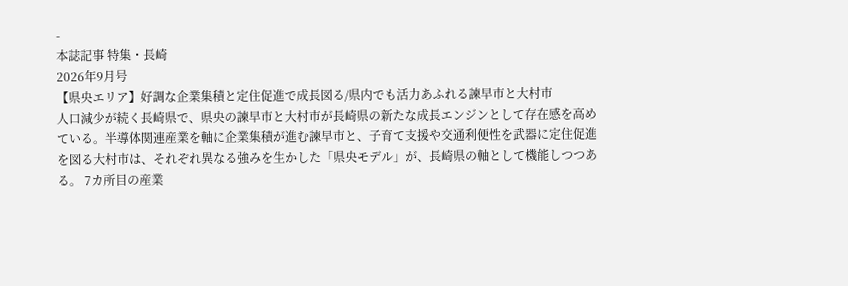-
本誌記事 特集・長崎
2026年9月号
【県央エリア】好調な企業集積と定住促進で成長図る/県内でも活力あふれる諫早市と大村市
人口減少が続く長崎県で、県央の諫早市と大村市が長崎県の新たな成長エンジンとして存在感を高めている。半導体関連産業を軸に企業集積が進む諫早市と、子育て支援や交通利便性を武器に定住促進を図る大村市は、それぞれ異なる強みを生かした「県央モデル」が、長崎県の軸として機能しつつある。 7カ所目の産業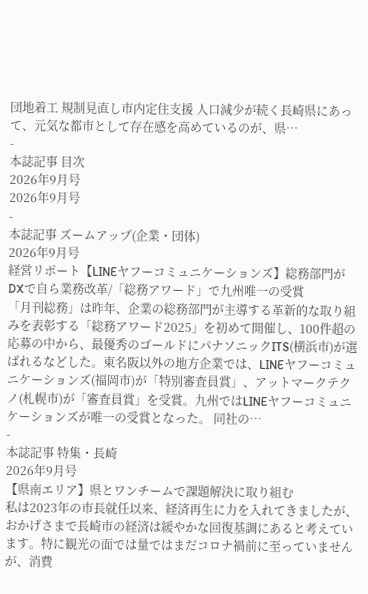団地着工 規制見直し市内定住支援 人口減少が続く長崎県にあって、元気な都市として存在感を高めているのが、県…
-
本誌記事 目次
2026年9月号
2026年9月号
-
本誌記事 ズームアップ(企業・団体)
2026年9月号
経営リポート【LINEヤフーコミュニケーションズ】総務部門がDXで自ら業務改革/「総務アワード」で九州唯一の受賞
「月刊総務」は昨年、企業の総務部門が主導する革新的な取り組みを表彰する「総務アワード2025」を初めて開催し、100件超の応募の中から、最優秀のゴールドにパナソニックITS(横浜市)が選ばれるなどした。東名阪以外の地方企業では、LINEヤフーコミュニケーションズ(福岡市)が「特別審査員賞」、アットマークテクノ(札幌市)が「審査員賞」を受賞。九州ではLINEヤフーコミュニケーションズが唯一の受賞となった。 同社の…
-
本誌記事 特集・長崎
2026年9月号
【県南エリア】県とワンチームで課題解決に取り組む
私は2023年の市長就任以来、経済再生に力を入れてきましたが、おかげさまで長崎市の経済は緩やかな回復基調にあると考えています。特に観光の面では量ではまだコロナ禍前に至っていませんが、消費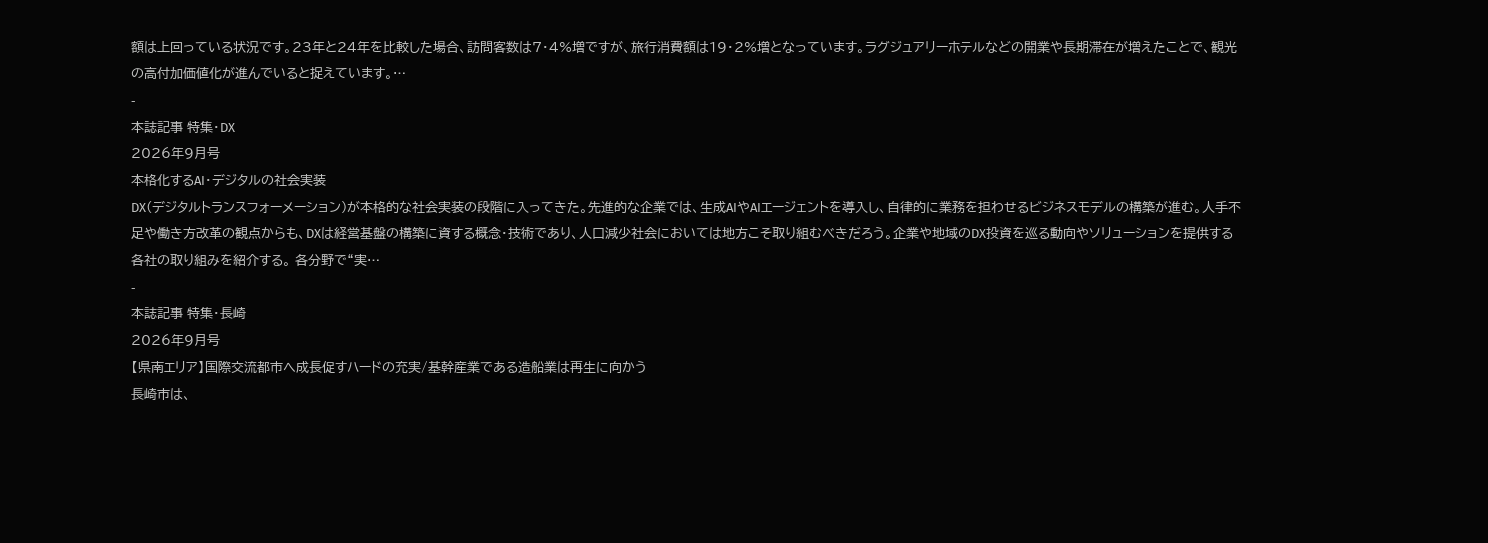額は上回っている状況です。23年と24年を比較した場合、訪問客数は7・4%増ですが、旅行消費額は19・2%増となっています。ラグジュアリーホテルなどの開業や長期滞在が増えたことで、観光の高付加価値化が進んでいると捉えています。…
-
本誌記事 特集・DX
2026年9月号
本格化するAI・デジタルの社会実装
DX(デジタルトランスフォーメーション)が本格的な社会実装の段階に入ってきた。先進的な企業では、生成AIやAIエージェントを導入し、自律的に業務を担わせるビジネスモデルの構築が進む。人手不足や働き方改革の観点からも、DXは経営基盤の構築に資する概念・技術であり、人口減少社会においては地方こそ取り組むべきだろう。企業や地域のDX投資を巡る動向やソリューションを提供する各社の取り組みを紹介する。 各分野で“実…
-
本誌記事 特集・長崎
2026年9月号
【県南エリア】国際交流都市へ成長促すハードの充実/基幹産業である造船業は再生に向かう
長崎市は、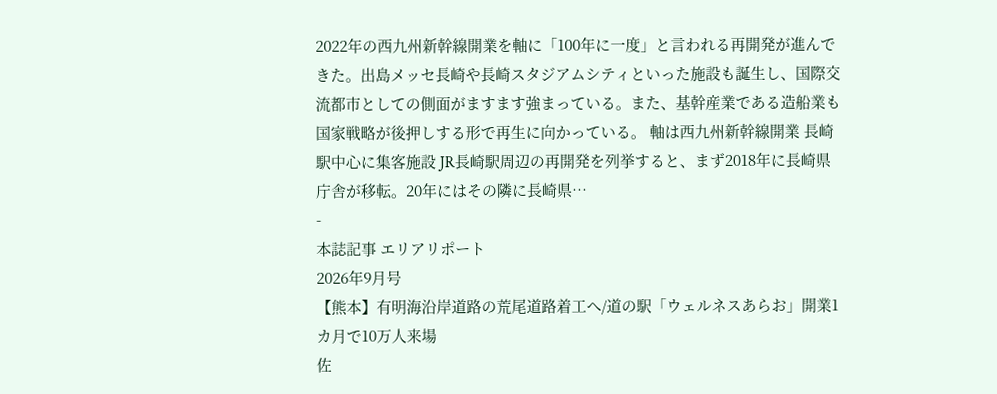2022年の西九州新幹線開業を軸に「100年に一度」と言われる再開発が進んできた。出島メッセ長崎や長崎スタジアムシティといった施設も誕生し、国際交流都市としての側面がますます強まっている。また、基幹産業である造船業も国家戦略が後押しする形で再生に向かっている。 軸は西九州新幹線開業 長崎駅中心に集客施設 JR長崎駅周辺の再開発を列挙すると、まず2018年に長崎県庁舎が移転。20年にはその隣に長崎県…
-
本誌記事 エリアリポート
2026年9月号
【熊本】有明海沿岸道路の荒尾道路着工へ/道の駅「ウェルネスあらお」開業1カ月で10万人来場
佐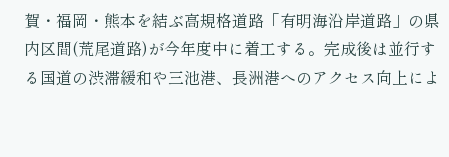賀・福岡・熊本を結ぶ高規格道路「有明海沿岸道路」の県内区間(荒尾道路)が今年度中に着工する。完成後は並行する国道の渋滞緩和や三池港、長洲港へのアクセス向上によ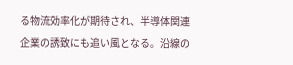る物流効率化が期待され、半導体関連企業の誘致にも追い風となる。沿線の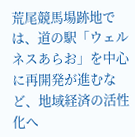荒尾競馬場跡地では、道の駅「ウェルネスあらお」を中心に再開発が進むなど、地域経済の活性化へ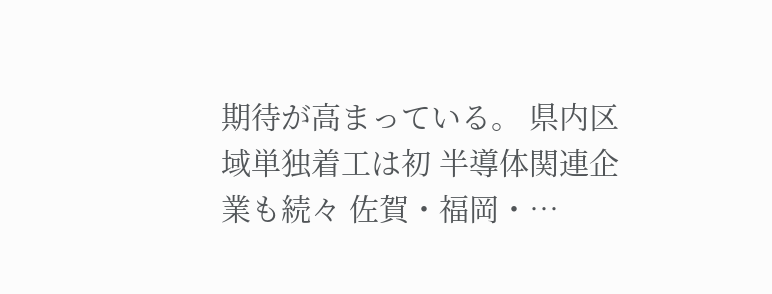期待が高まっている。 県内区域単独着工は初 半導体関連企業も続々 佐賀・福岡・…